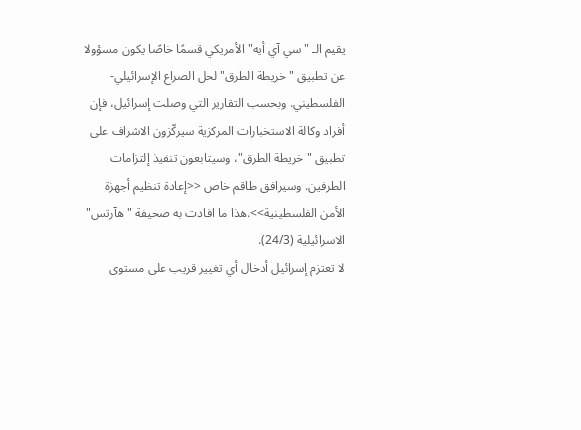يقيم الـ "سي آي أيه" الأمريكي قسمًا خاصًا يكون مسؤولا عن تطبيق "خريطة الطرق" لحل الصراع الإسرائيلي- الفلسطيني. وبحسب التقارير التي وصلت إسرائيل، فإن أفراد وكالة الاستخبارات المركزية سيركّزون الاشراف على تطبيق "خريطة الطرق"، وسيتابعون تنفيذ إلتزامات الطرفين. وسيرافق طاقم خاص <<إعادة تنظيم أجهزة الأمن الفلسطينية>>.هذا ما افادت به صحيفة "هآرتس" الاسرائيلية (24/3).
لا تعتزم إسرائيل أدخال أي تغيير قريب على مستوى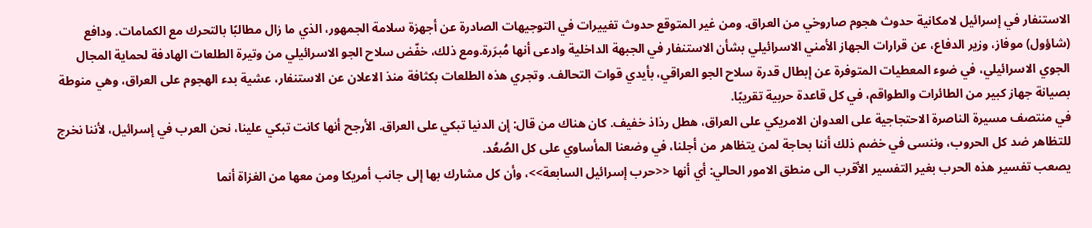الاستنفار في إسرائيل لامكانية حدوث هجوم صاروخي من العراق. ومن غير المتوقع حدوث تغييرات في التوجيهات الصادرة عن أجهزة سلامة الجمهور، الذي ما زال مطالبًا بالتحرك مع الكمامات. ودافع (شاؤول) موفاز، وزير الدفاع، عن قرارات الجهاز الأمني الاسرائيلي بشأن الاستنفار في الجبهة الداخلية وادعى أنها مُبرَرة.ومع ذلك، خفّض سلاح الجو الاسرائيلي من وتيرة الطلعات الهادفة لحماية المجال الجوي الاسرائيلي، في ضوء المعطيات المتوفرة عن إبطال قدرة سلاح الجو العراقي، بأيدي قوات التحالف. وتجري هذه الطلعات بكثافة منذ الاعلان عن الاستنفار، عشية بدء الهجوم على العراق، وهي منوطة بصيانة جهاز كبير من الطائرات والطواقم، في كل قاعدة حربية تقريبًا.
في منتصف مسيرة الناصرة الاحتجاجية على العدوان الامريكي على العراق، هطل رذاذ خفيف. كان هناك من قال: إن الدنيا تبكي على العراق. الأرجح أنها كانت تبكي علينا، نحن العرب في إسرائيل، لأننا نخرج للتظاهر ضد كل الحروب، وننسى في خضم ذلك أننا بحاجة لمن يتظاهر من أجلنا، في وضعنا المأساوي على كل الصُعُد.
يصعب تفسير هذه الحرب بغير التفسير الأقرب الى منطق الامور الحالي: أي أنها <<حرب إسرائيل السابعة>>، وأن كل مشارك بها إلى جانب أمريكا ومن معها من الغزاة أنما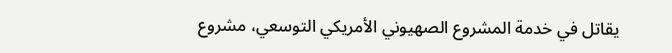يقاتل في خدمة المشروع الصهيوني الأمريكي التوسعي، مشروع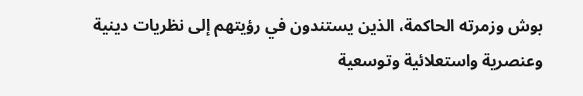بوش وزمرته الحاكمة، الذين يستندون في رؤيتهم إلى نظريات دينية وعنصرية واستعلائية وتوسعية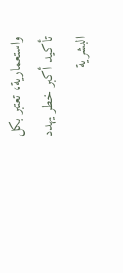واستعمارية، تعتبر بكل تأكيد أكبر خطر يهدد البشرية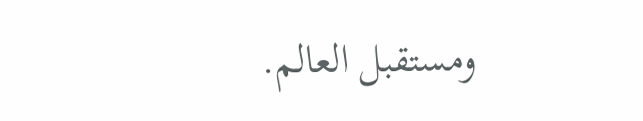ومستقبل العالم.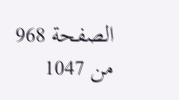الصفحة 968 من 1047